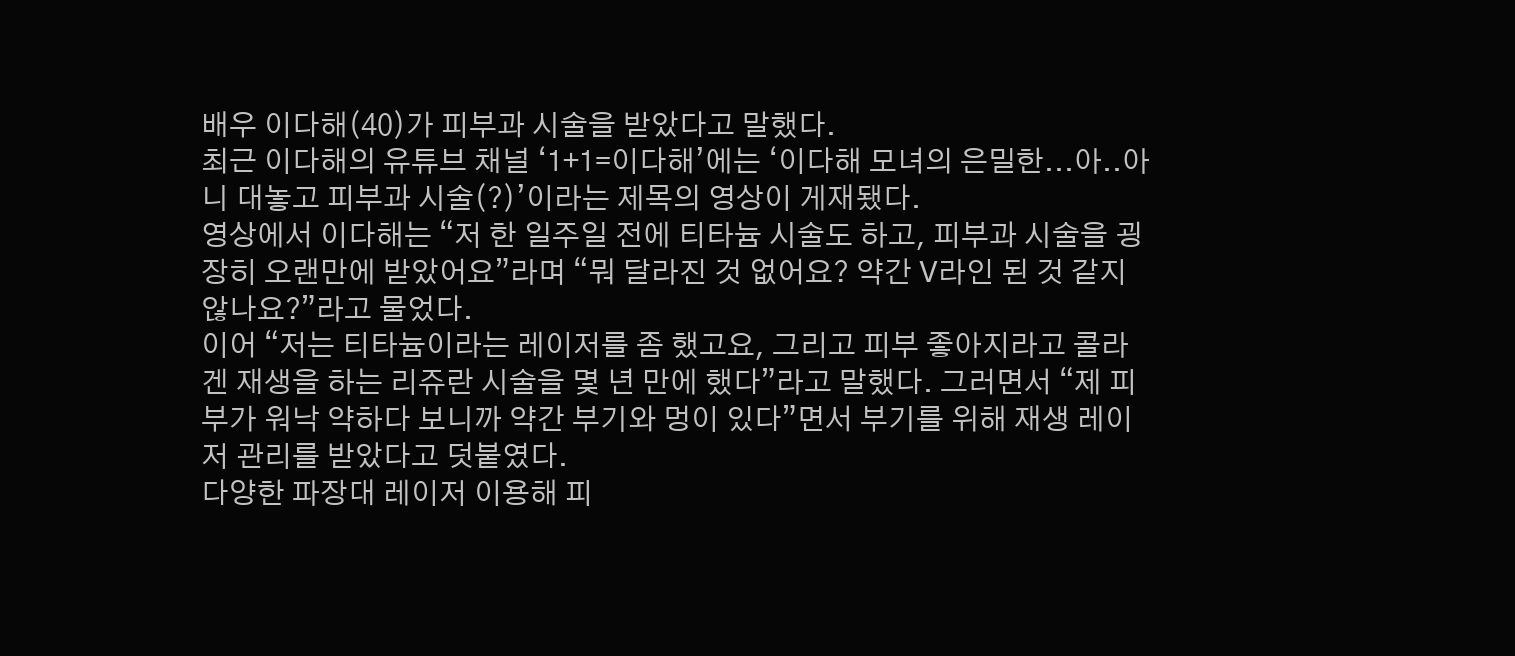배우 이다해(40)가 피부과 시술을 받았다고 말했다.
최근 이다해의 유튜브 채널 ‘1+1=이다해’에는 ‘이다해 모녀의 은밀한...아..아니 대놓고 피부과 시술(?)’이라는 제목의 영상이 게재됐다.
영상에서 이다해는 “저 한 일주일 전에 티타늄 시술도 하고, 피부과 시술을 굉장히 오랜만에 받았어요”라며 “뭐 달라진 것 없어요? 약간 V라인 된 것 같지 않나요?”라고 물었다.
이어 “저는 티타늄이라는 레이저를 좀 했고요, 그리고 피부 좋아지라고 콜라겐 재생을 하는 리쥬란 시술을 몇 년 만에 했다”라고 말했다. 그러면서 “제 피부가 워낙 약하다 보니까 약간 부기와 멍이 있다”면서 부기를 위해 재생 레이저 관리를 받았다고 덧붙였다.
다양한 파장대 레이저 이용해 피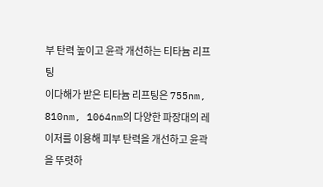부 탄력 높이고 윤곽 개선하는 티타늄 리프팅
이다해가 받은 티타늄 리프팅은 755nm, 810nm, 1064nm의 다양한 파장대의 레이저를 이용해 피부 탄력을 개선하고 윤곽을 뚜렷하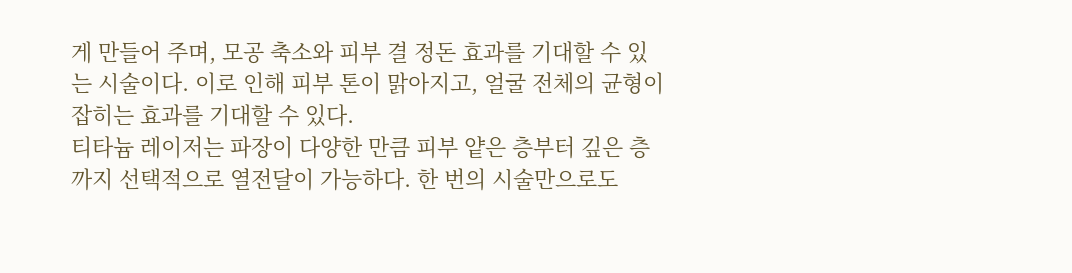게 만들어 주며, 모공 축소와 피부 결 정돈 효과를 기대할 수 있는 시술이다. 이로 인해 피부 톤이 맑아지고, 얼굴 전체의 균형이 잡히는 효과를 기대할 수 있다.
티타늄 레이저는 파장이 다양한 만큼 피부 얕은 층부터 깊은 층까지 선택적으로 열전달이 가능하다. 한 번의 시술만으로도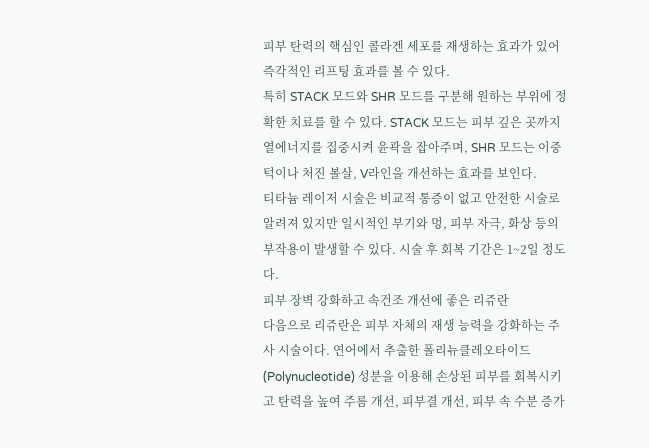피부 탄력의 핵심인 콜라겐 세포를 재생하는 효과가 있어 즉각적인 리프팅 효과를 볼 수 있다.
특히 STACK 모드와 SHR 모드를 구분해 원하는 부위에 정확한 치료를 할 수 있다. STACK 모드는 피부 깊은 곳까지 열에너지를 집중시켜 윤곽을 잡아주며, SHR 모드는 이중턱이나 처진 볼살, V라인을 개선하는 효과를 보인다.
티타늄 레이저 시술은 비교적 통증이 없고 안전한 시술로 알려져 있지만 일시적인 부기와 멍, 피부 자극, 화상 등의 부작용이 발생할 수 있다. 시술 후 회복 기간은 1~2일 정도다.
피부 장벽 강화하고 속건조 개선에 좋은 리쥬란
다음으로 리쥬란은 피부 자체의 재생 능력을 강화하는 주사 시술이다. 연어에서 추출한 폴리뉴클레오타이드(Polynucleotide) 성분을 이용해 손상된 피부를 회복시키고 탄력을 높여 주름 개선, 피부결 개선, 피부 속 수분 증가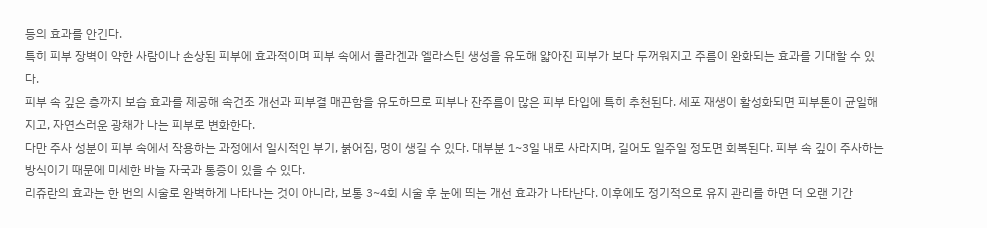등의 효과를 안긴다.
특히 피부 장벽이 약한 사람이나 손상된 피부에 효과적이며 피부 속에서 콜라겐과 엘라스틴 생성을 유도해 얇아진 피부가 보다 두꺼워지고 주름이 완화되는 효과를 기대할 수 있다.
피부 속 깊은 층까지 보습 효과를 제공해 속건조 개선과 피부결 매끈함을 유도하므로 피부나 잔주름이 많은 피부 타입에 특히 추천된다. 세포 재생이 활성화되면 피부톤이 균일해지고, 자연스러운 광채가 나는 피부로 변화한다.
다만 주사 성분이 피부 속에서 작용하는 과정에서 일시적인 부기, 붉어짐, 멍이 생길 수 있다. 대부분 1~3일 내로 사라지며, 길어도 일주일 정도면 회복된다. 피부 속 깊이 주사하는 방식이기 때문에 미세한 바늘 자국과 통증이 있을 수 있다.
리쥬란의 효과는 한 번의 시술로 완벽하게 나타나는 것이 아니라, 보통 3~4회 시술 후 눈에 띄는 개선 효과가 나타난다. 이후에도 정기적으로 유지 관리를 하면 더 오랜 기간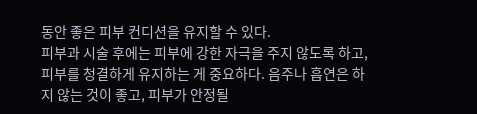동안 좋은 피부 컨디션을 유지할 수 있다.
피부과 시술 후에는 피부에 강한 자극을 주지 않도록 하고, 피부를 청결하게 유지하는 게 중요하다. 음주나 흡연은 하지 않는 것이 좋고, 피부가 안정될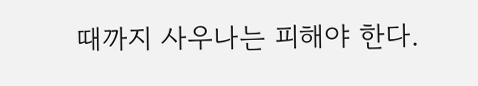때까지 사우나는 피해야 한다.